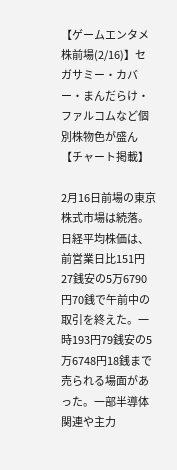【ゲームエンタメ株前場(2/16)】セガサミー・カバー・まんだらけ・ファルコムなど個別株物色が盛ん【チャート掲載】

2月16日前場の東京株式市場は続落。日経平均株価は、前営業日比151円27銭安の5万6790円70銭で午前中の取引を終えた。一時193円79銭安の5万6748円18銭まで売られる場面があった。一部半導体関連や主力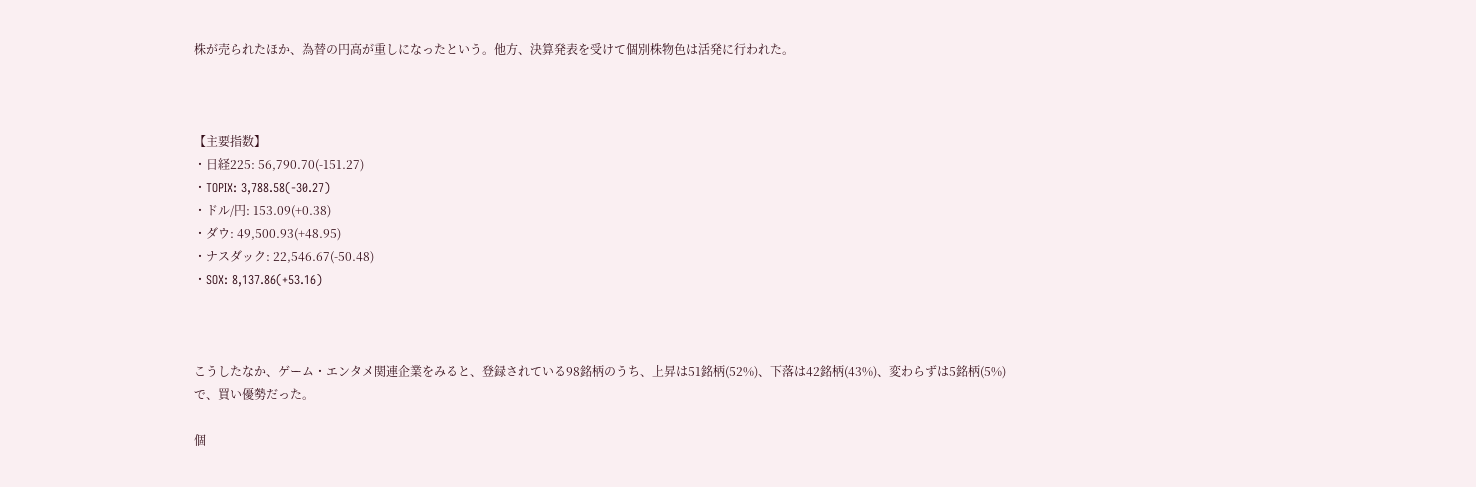株が売られたほか、為替の円高が重しになったという。他方、決算発表を受けて個別株物色は活発に行われた。



【主要指数】
・日経225: 56,790.70(-151.27)
・TOPIX: 3,788.58(-30.27)
・ドル/円: 153.09(+0.38)
・ダウ: 49,500.93(+48.95)
・ナスダック: 22,546.67(-50.48)
・SOX: 8,137.86(+53.16)



こうしたなか、ゲーム・エンタメ関連企業をみると、登録されている98銘柄のうち、上昇は51銘柄(52%)、下落は42銘柄(43%)、変わらずは5銘柄(5%)で、買い優勢だった。

個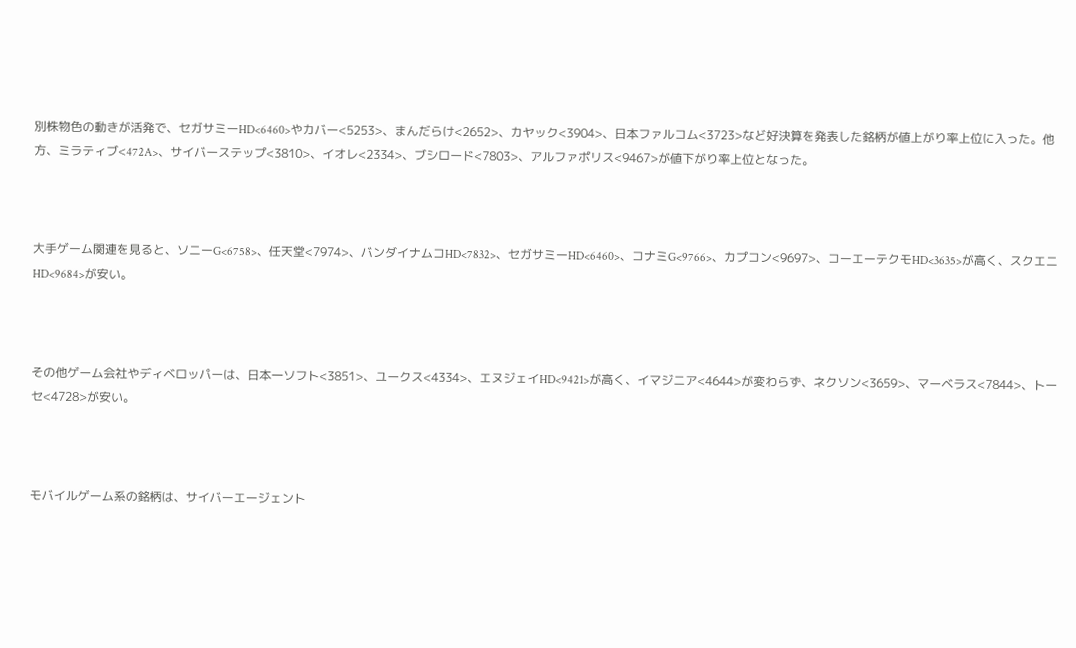別株物色の動きが活発で、セガサミーHD<6460>やカバー<5253>、まんだらけ<2652>、カヤック<3904>、日本ファルコム<3723>など好決算を発表した銘柄が値上がり率上位に入った。他方、ミラティブ<472A>、サイバーステップ<3810>、イオレ<2334>、ブシロード<7803>、アルファポリス<9467>が値下がり率上位となった。



大手ゲーム関連を見ると、ソニーG<6758>、任天堂<7974>、バンダイナムコHD<7832>、セガサミーHD<6460>、コナミG<9766>、カプコン<9697>、コーエーテクモHD<3635>が高く、スクエニHD<9684>が安い。



その他ゲーム会社やディベロッパーは、日本一ソフト<3851>、ユークス<4334>、エヌジェイHD<9421>が高く、イマジニア<4644>が変わらず、ネクソン<3659>、マーベラス<7844>、トーセ<4728>が安い。



モバイルゲーム系の銘柄は、サイバーエージェント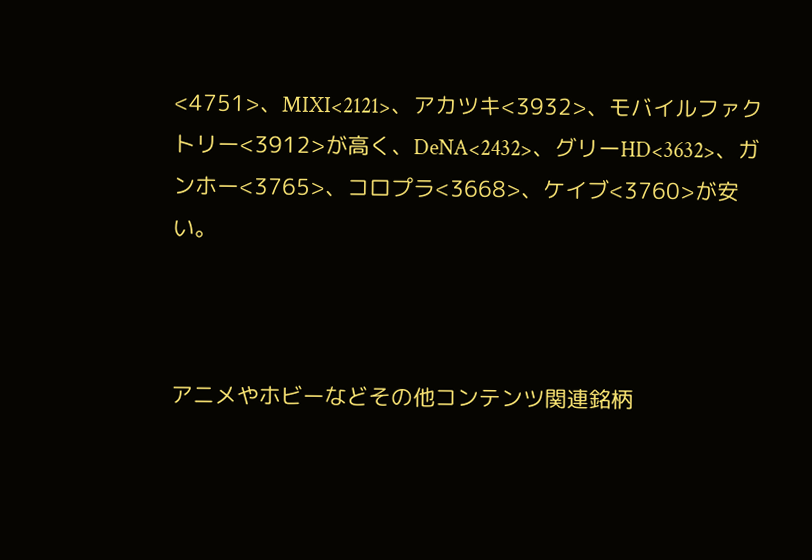<4751>、MIXI<2121>、アカツキ<3932>、モバイルファクトリー<3912>が高く、DeNA<2432>、グリーHD<3632>、ガンホー<3765>、コロプラ<3668>、ケイブ<3760>が安い。



アニメやホビーなどその他コンテンツ関連銘柄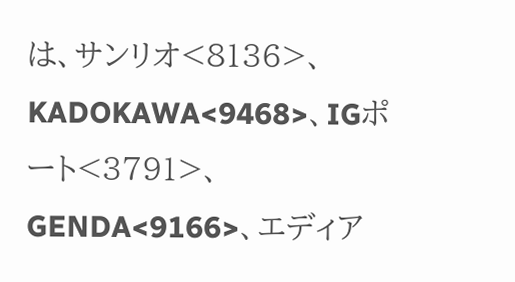は、サンリオ<8136>、KADOKAWA<9468>、IGポート<3791>、GENDA<9166>、エディア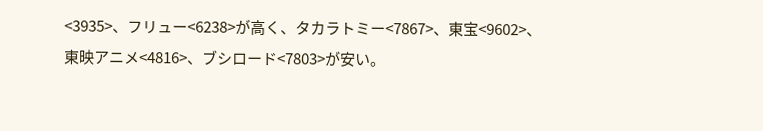<3935>、フリュー<6238>が高く、タカラトミー<7867>、東宝<9602>、東映アニメ<4816>、ブシロード<7803>が安い。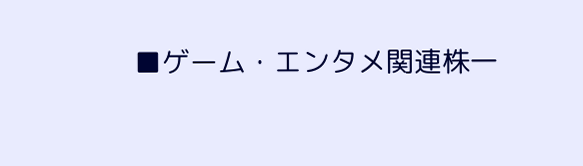■ゲーム・エンタメ関連株一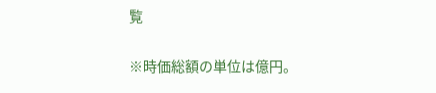覧

※時価総額の単位は億円。